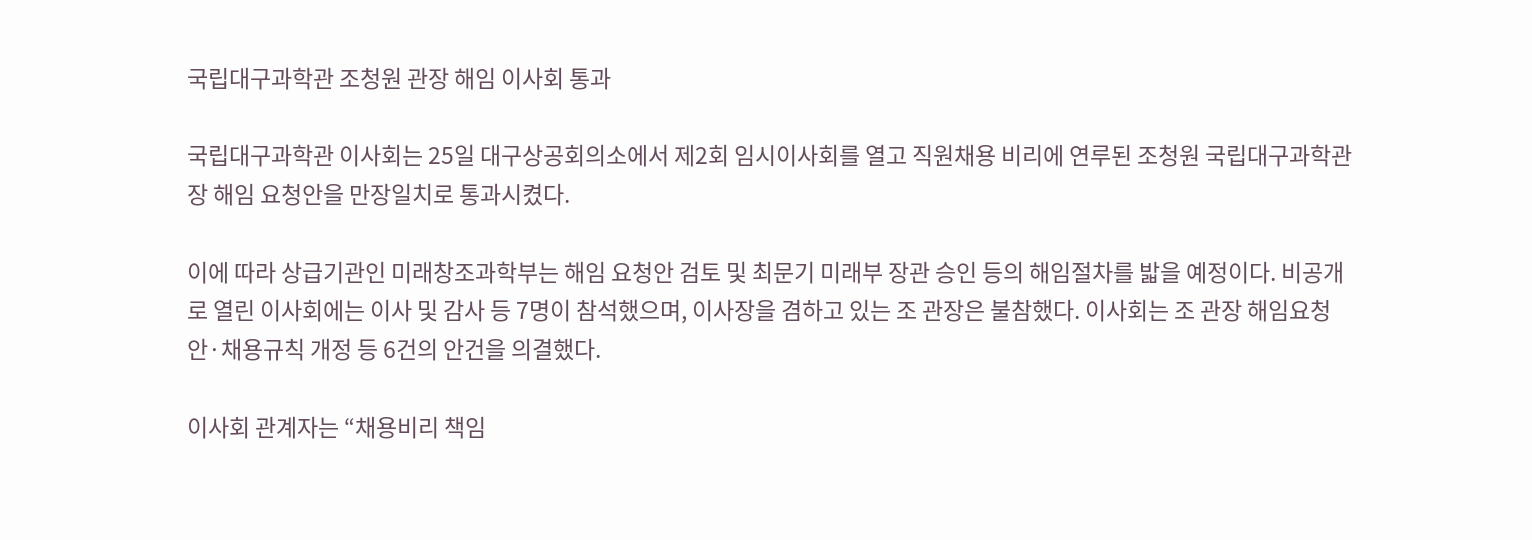국립대구과학관 조청원 관장 해임 이사회 통과

국립대구과학관 이사회는 25일 대구상공회의소에서 제2회 임시이사회를 열고 직원채용 비리에 연루된 조청원 국립대구과학관장 해임 요청안을 만장일치로 통과시켰다.

이에 따라 상급기관인 미래창조과학부는 해임 요청안 검토 및 최문기 미래부 장관 승인 등의 해임절차를 밟을 예정이다. 비공개로 열린 이사회에는 이사 및 감사 등 7명이 참석했으며, 이사장을 겸하고 있는 조 관장은 불참했다. 이사회는 조 관장 해임요청안·채용규칙 개정 등 6건의 안건을 의결했다.

이사회 관계자는 “채용비리 책임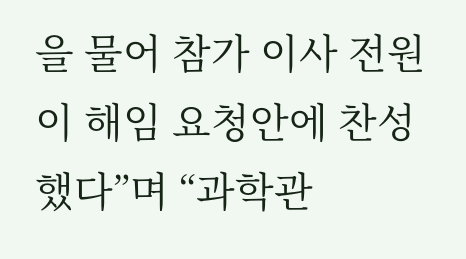을 물어 참가 이사 전원이 해임 요청안에 찬성했다”며 “과학관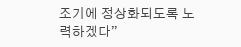조기에 정상화되도록 노력하겠다”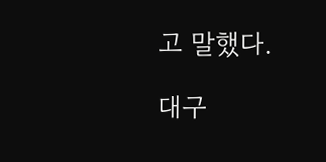고 말했다.

대구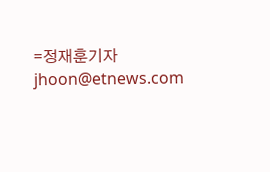=정재훈기자 jhoon@etnews.com